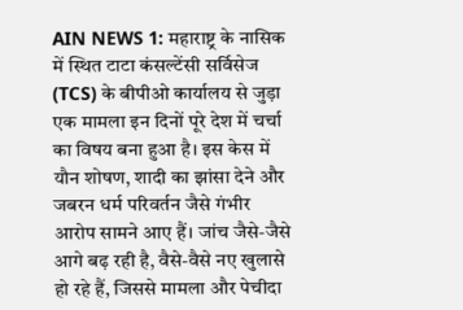AIN NEWS 1: महाराष्ट्र के नासिक में स्थित टाटा कंसल्टेंसी सर्विसेज (TCS) के बीपीओ कार्यालय से जुड़ा एक मामला इन दिनों पूरे देश में चर्चा का विषय बना हुआ है। इस केस में यौन शोषण, शादी का झांसा देने और जबरन धर्म परिवर्तन जैसे गंभीर आरोप सामने आए हैं। जांच जैसे-जैसे आगे बढ़ रही है, वैसे-वैसे नए खुलासे हो रहे हैं, जिससे मामला और पेचीदा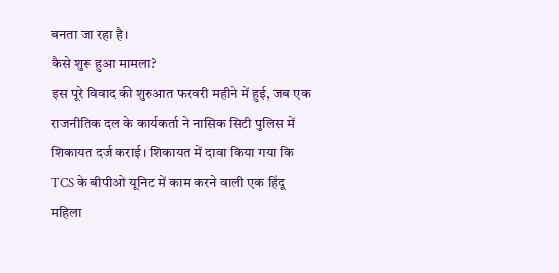बनता जा रहा है।
कैसे शुरू हुआ मामला?
इस पूरे विवाद की शुरुआत फरवरी महीने में हुई, जब एक राजनीतिक दल के कार्यकर्ता ने नासिक सिटी पुलिस में शिकायत दर्ज कराई। शिकायत में दावा किया गया कि TCS के बीपीओ यूनिट में काम करने वाली एक हिंदू महिला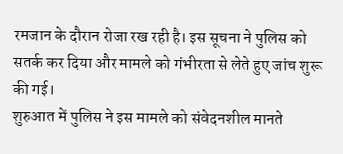रमजान के दौरान रोजा रख रही है। इस सूचना ने पुलिस को सतर्क कर दिया और मामले को गंभीरता से लेते हुए जांच शुरू की गई।
शुरुआत में पुलिस ने इस मामले को संवेदनशील मानते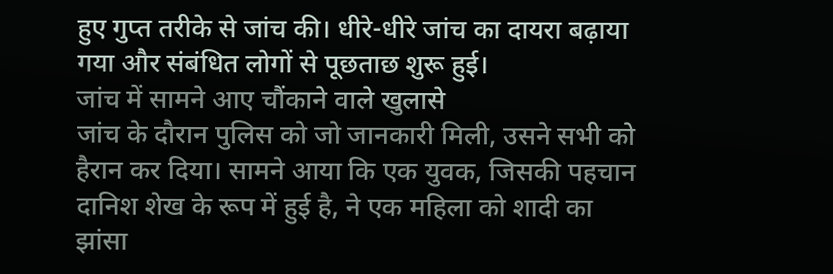हुए गुप्त तरीके से जांच की। धीरे-धीरे जांच का दायरा बढ़ाया गया और संबंधित लोगों से पूछताछ शुरू हुई।
जांच में सामने आए चौंकाने वाले खुलासे
जांच के दौरान पुलिस को जो जानकारी मिली, उसने सभी को हैरान कर दिया। सामने आया कि एक युवक, जिसकी पहचान दानिश शेख के रूप में हुई है, ने एक महिला को शादी का झांसा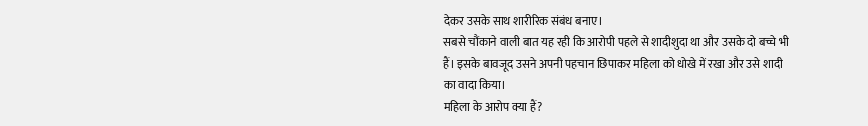देकर उसके साथ शारीरिक संबंध बनाए।
सबसे चौंकाने वाली बात यह रही कि आरोपी पहले से शादीशुदा था और उसके दो बच्चे भी हैं। इसके बावजूद उसने अपनी पहचान छिपाकर महिला को धोखे में रखा और उसे शादी का वादा किया।
महिला के आरोप क्या हैं?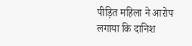पीड़ित महिला ने आरोप लगाया कि दानिश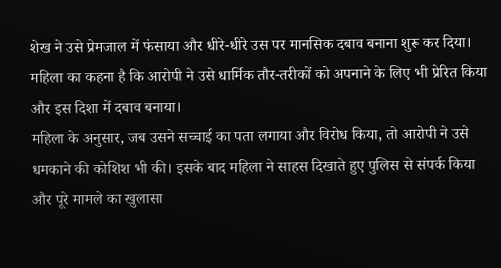शेख ने उसे प्रेमजाल में फंसाया और धीरे-धीरे उस पर मानसिक दबाव बनाना शुरू कर दिया। महिला का कहना है कि आरोपी ने उसे धार्मिक तौर-तरीकों को अपनाने के लिए भी प्रेरित किया और इस दिशा में दबाव बनाया।
महिला के अनुसार, जब उसने सच्चाई का पता लगाया और विरोध किया, तो आरोपी ने उसे धमकाने की कोशिश भी की। इसके बाद महिला ने साहस दिखाते हुए पुलिस से संपर्क किया और पूरे मामले का खुलासा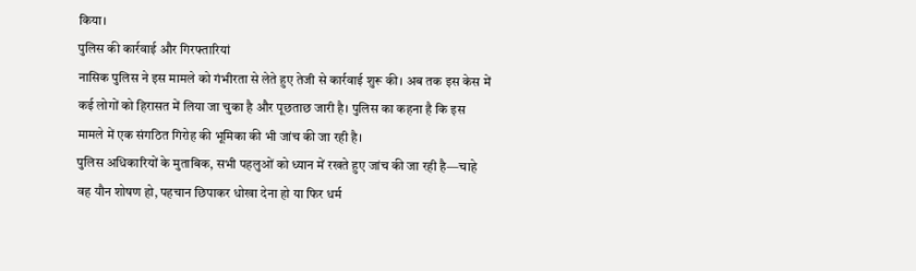किया।
पुलिस की कार्रवाई और गिरफ्तारियां
नासिक पुलिस ने इस मामले को गंभीरता से लेते हुए तेजी से कार्रवाई शुरू की। अब तक इस केस में कई लोगों को हिरासत में लिया जा चुका है और पूछताछ जारी है। पुलिस का कहना है कि इस मामले में एक संगठित गिरोह की भूमिका की भी जांच की जा रही है।
पुलिस अधिकारियों के मुताबिक, सभी पहलुओं को ध्यान में रखते हुए जांच की जा रही है—चाहे वह यौन शोषण हो, पहचान छिपाकर धोखा देना हो या फिर धर्म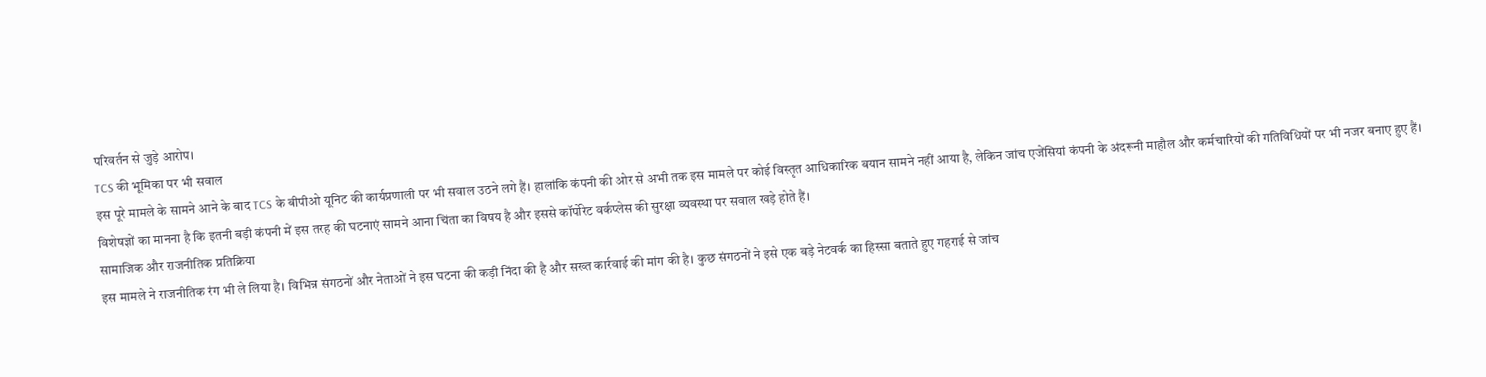परिवर्तन से जुड़े आरोप।
TCS की भूमिका पर भी सवाल
इस पूरे मामले के सामने आने के बाद TCS के बीपीओ यूनिट की कार्यप्रणाली पर भी सवाल उठने लगे हैं। हालांकि कंपनी की ओर से अभी तक इस मामले पर कोई विस्तृत आधिकारिक बयान सामने नहीं आया है, लेकिन जांच एजेंसियां कंपनी के अंदरूनी माहौल और कर्मचारियों की गतिविधियों पर भी नजर बनाए हुए हैं।
विशेषज्ञों का मानना है कि इतनी बड़ी कंपनी में इस तरह की घटनाएं सामने आना चिंता का विषय है और इससे कॉर्पोरेट वर्कप्लेस की सुरक्षा व्यवस्था पर सवाल खड़े होते हैं।
सामाजिक और राजनीतिक प्रतिक्रिया
इस मामले ने राजनीतिक रंग भी ले लिया है। विभिन्न संगठनों और नेताओं ने इस घटना की कड़ी निंदा की है और सख्त कार्रवाई की मांग की है। कुछ संगठनों ने इसे एक बड़े नेटवर्क का हिस्सा बताते हुए गहराई से जांच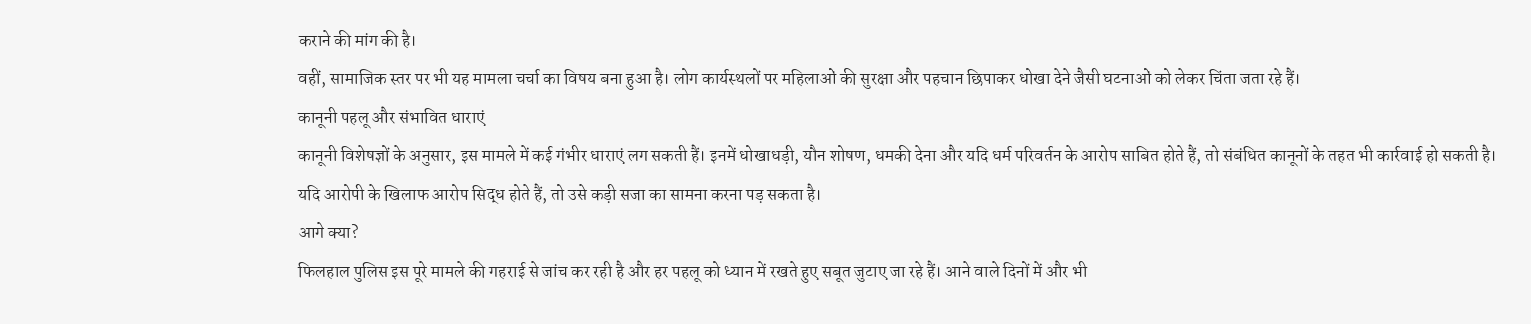कराने की मांग की है।
वहीं, सामाजिक स्तर पर भी यह मामला चर्चा का विषय बना हुआ है। लोग कार्यस्थलों पर महिलाओं की सुरक्षा और पहचान छिपाकर धोखा देने जैसी घटनाओं को लेकर चिंता जता रहे हैं।
कानूनी पहलू और संभावित धाराएं
कानूनी विशेषज्ञों के अनुसार, इस मामले में कई गंभीर धाराएं लग सकती हैं। इनमें धोखाधड़ी, यौन शोषण, धमकी देना और यदि धर्म परिवर्तन के आरोप साबित होते हैं, तो संबंधित कानूनों के तहत भी कार्रवाई हो सकती है।
यदि आरोपी के खिलाफ आरोप सिद्ध होते हैं, तो उसे कड़ी सजा का सामना करना पड़ सकता है।
आगे क्या?
फिलहाल पुलिस इस पूरे मामले की गहराई से जांच कर रही है और हर पहलू को ध्यान में रखते हुए सबूत जुटाए जा रहे हैं। आने वाले दिनों में और भी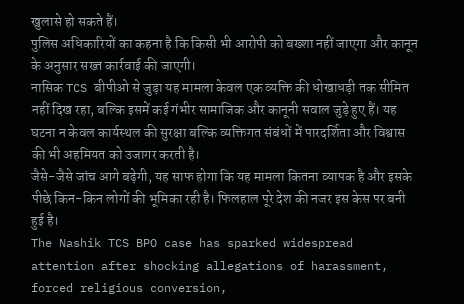खुलासे हो सकते हैं।
पुलिस अधिकारियों का कहना है कि किसी भी आरोपी को बख्शा नहीं जाएगा और कानून के अनुसार सख्त कार्रवाई की जाएगी।
नासिक TCS बीपीओ से जुड़ा यह मामला केवल एक व्यक्ति की धोखाधड़ी तक सीमित नहीं दिख रहा, बल्कि इसमें कई गंभीर सामाजिक और कानूनी सवाल जुड़े हुए हैं। यह घटना न केवल कार्यस्थल की सुरक्षा बल्कि व्यक्तिगत संबंधों में पारदर्शिता और विश्वास की भी अहमियत को उजागर करती है।
जैसे-जैसे जांच आगे बढ़ेगी, यह साफ होगा कि यह मामला कितना व्यापक है और इसके पीछे किन-किन लोगों की भूमिका रही है। फिलहाल पूरे देश की नजर इस केस पर बनी हुई है।
The Nashik TCS BPO case has sparked widespread attention after shocking allegations of harassment, forced religious conversion,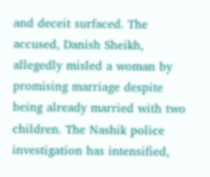and deceit surfaced. The accused, Danish Sheikh, allegedly misled a woman by promising marriage despite being already married with two children. The Nashik police investigation has intensified,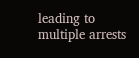leading to multiple arrests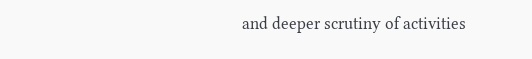and deeper scrutiny of activities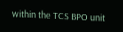within the TCS BPO unit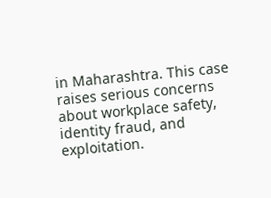in Maharashtra. This case raises serious concerns about workplace safety, identity fraud, and exploitation.